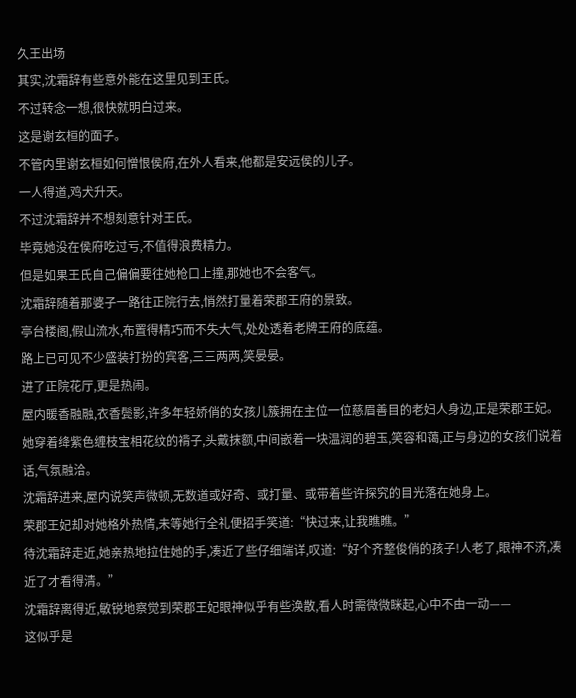久王出场
其实,沈霜辞有些意外能在这里见到王氏。
不过转念一想,很快就明白过来。
这是谢玄桓的面子。
不管内里谢玄桓如何憎恨侯府,在外人看来,他都是安远侯的儿子。
一人得道,鸡犬升天。
不过沈霜辞并不想刻意针对王氏。
毕竟她没在侯府吃过亏,不值得浪费精力。
但是如果王氏自己偏偏要往她枪口上撞,那她也不会客气。
沈霜辞随着那婆子一路往正院行去,悄然打量着荣郡王府的景致。
亭台楼阁,假山流水,布置得精巧而不失大气,处处透着老牌王府的底蕴。
路上已可见不少盛装打扮的宾客,三三两两,笑晏晏。
进了正院花厅,更是热闹。
屋内暖香融融,衣香鬓影,许多年轻娇俏的女孩儿簇拥在主位一位慈眉善目的老妇人身边,正是荣郡王妃。
她穿着绛紫色缠枝宝相花纹的褙子,头戴抹额,中间嵌着一块温润的碧玉,笑容和蔼,正与身边的女孩们说着话,气氛融洽。
沈霜辞进来,屋内说笑声微顿,无数道或好奇、或打量、或带着些许探究的目光落在她身上。
荣郡王妃却对她格外热情,未等她行全礼便招手笑道:“快过来,让我瞧瞧。”
待沈霜辞走近,她亲热地拉住她的手,凑近了些仔细端详,叹道:“好个齐整俊俏的孩子!人老了,眼神不济,凑近了才看得清。”
沈霜辞离得近,敏锐地察觉到荣郡王妃眼神似乎有些涣散,看人时需微微眯起,心中不由一动——
这似乎是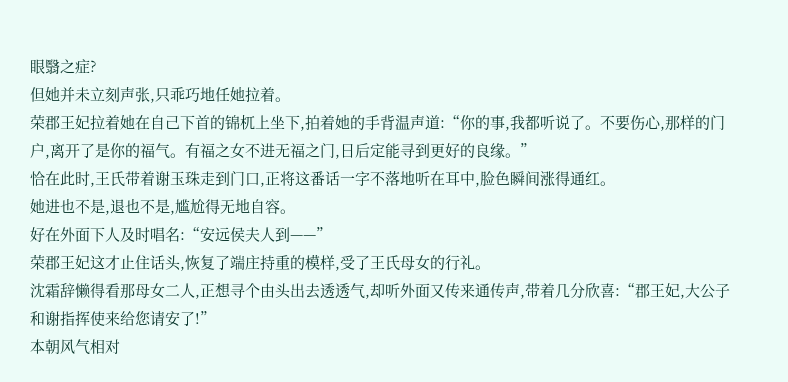眼翳之症?
但她并未立刻声张,只乖巧地任她拉着。
荣郡王妃拉着她在自己下首的锦杌上坐下,拍着她的手背温声道:“你的事,我都听说了。不要伤心,那样的门户,离开了是你的福气。有福之女不进无福之门,日后定能寻到更好的良缘。”
恰在此时,王氏带着谢玉珠走到门口,正将这番话一字不落地听在耳中,脸色瞬间涨得通红。
她进也不是,退也不是,尴尬得无地自容。
好在外面下人及时唱名:“安远侯夫人到——”
荣郡王妃这才止住话头,恢复了端庄持重的模样,受了王氏母女的行礼。
沈霜辞懒得看那母女二人,正想寻个由头出去透透气,却听外面又传来通传声,带着几分欣喜:“郡王妃,大公子和谢指挥使来给您请安了!”
本朝风气相对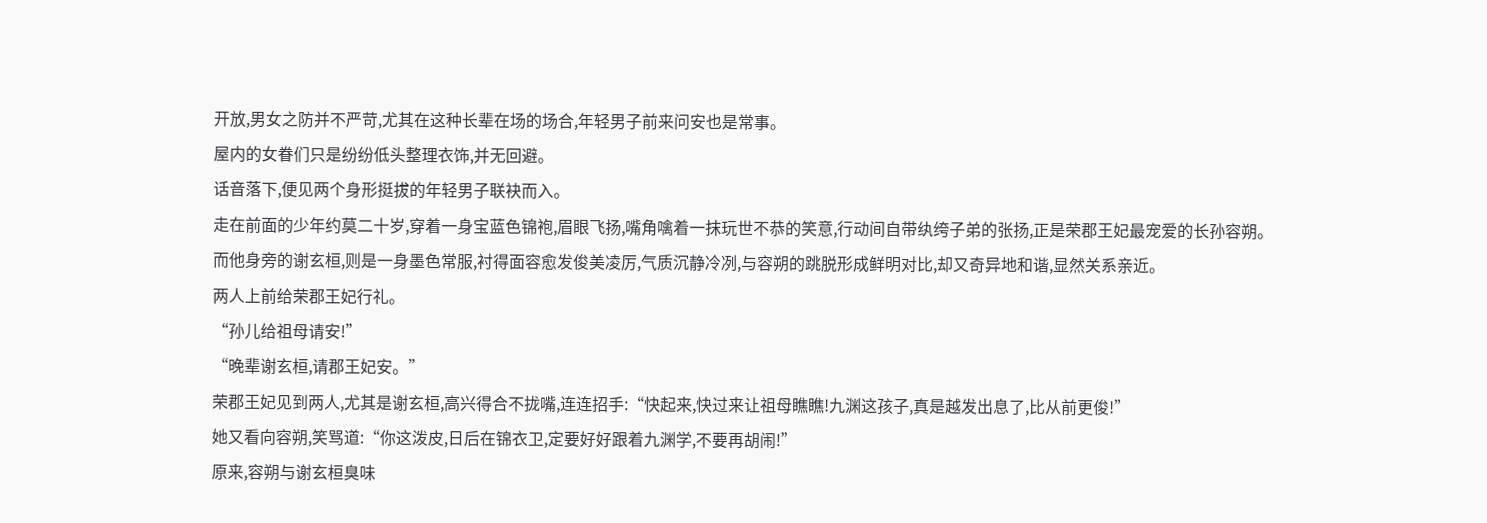开放,男女之防并不严苛,尤其在这种长辈在场的场合,年轻男子前来问安也是常事。
屋内的女眷们只是纷纷低头整理衣饰,并无回避。
话音落下,便见两个身形挺拔的年轻男子联袂而入。
走在前面的少年约莫二十岁,穿着一身宝蓝色锦袍,眉眼飞扬,嘴角噙着一抹玩世不恭的笑意,行动间自带纨绔子弟的张扬,正是荣郡王妃最宠爱的长孙容朔。
而他身旁的谢玄桓,则是一身墨色常服,衬得面容愈发俊美凌厉,气质沉静冷冽,与容朔的跳脱形成鲜明对比,却又奇异地和谐,显然关系亲近。
两人上前给荣郡王妃行礼。
“孙儿给祖母请安!”
“晚辈谢玄桓,请郡王妃安。”
荣郡王妃见到两人,尤其是谢玄桓,高兴得合不拢嘴,连连招手:“快起来,快过来让祖母瞧瞧!九渊这孩子,真是越发出息了,比从前更俊!”
她又看向容朔,笑骂道:“你这泼皮,日后在锦衣卫,定要好好跟着九渊学,不要再胡闹!”
原来,容朔与谢玄桓臭味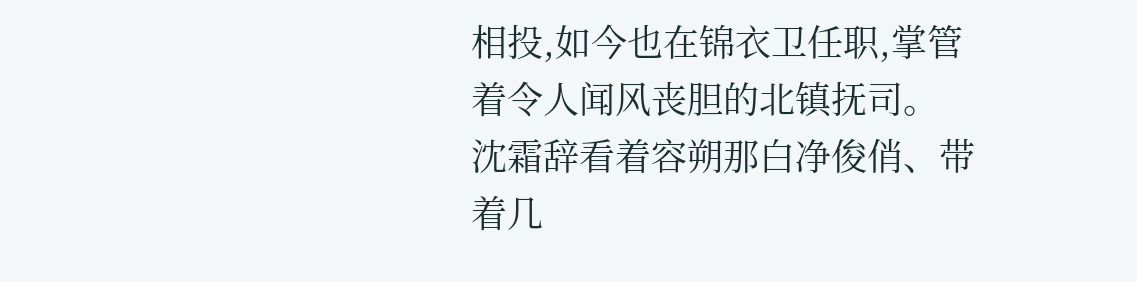相投,如今也在锦衣卫任职,掌管着令人闻风丧胆的北镇抚司。
沈霜辞看着容朔那白净俊俏、带着几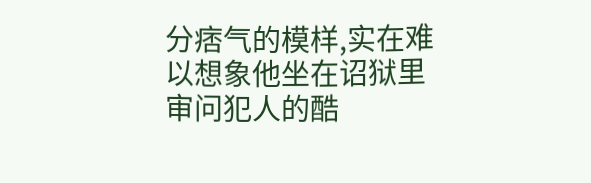分痞气的模样,实在难以想象他坐在诏狱里审问犯人的酷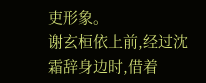吏形象。
谢玄桓依上前,经过沈霜辞身边时,借着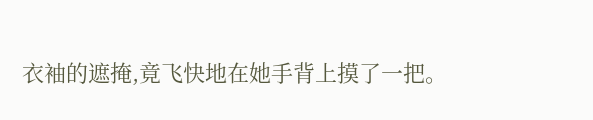衣袖的遮掩,竟飞快地在她手背上摸了一把。